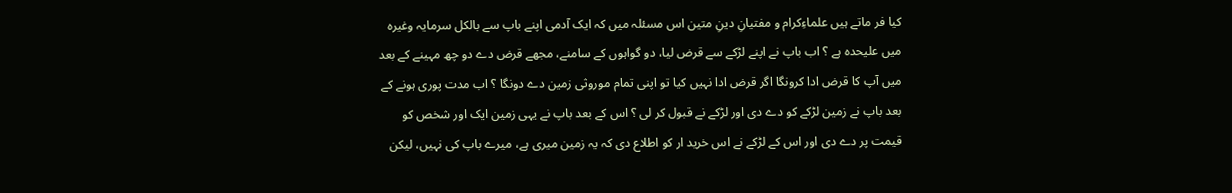کیا فر ماتے ہیں علماءِکرام و مفتیانِ دینِ متین اس مسئلہ میں کہ ایک آدمی اپنے باپ سے بالکل سرمایہ وغیرہ میں علیحدہ ہے ؟ اب باپ نے اپنے لڑکے سے قرض لیا، دو گواہوں کے سامنے، مجھے قرض دے دو چھ مہینے کے بعد میں آپ کا قرض ادا کرونگا اگر قرض ادا نہیں کیا تو اپنی تمام موروثی زمین دے دونگا ؟ اب مدت پوری ہونے کے بعد باپ نے زمین لڑکے کو دے دی اور لڑکے نے قبول کر لی ؟ اس کے بعد باپ نے یہی زمین ایک اور شخص کو قیمت پر دے دی اور اس کے لڑکے نے اس خرید ار کو اطلاع دی کہ یہ زمین میری ہے، میرے باپ کی نہیں، لیکن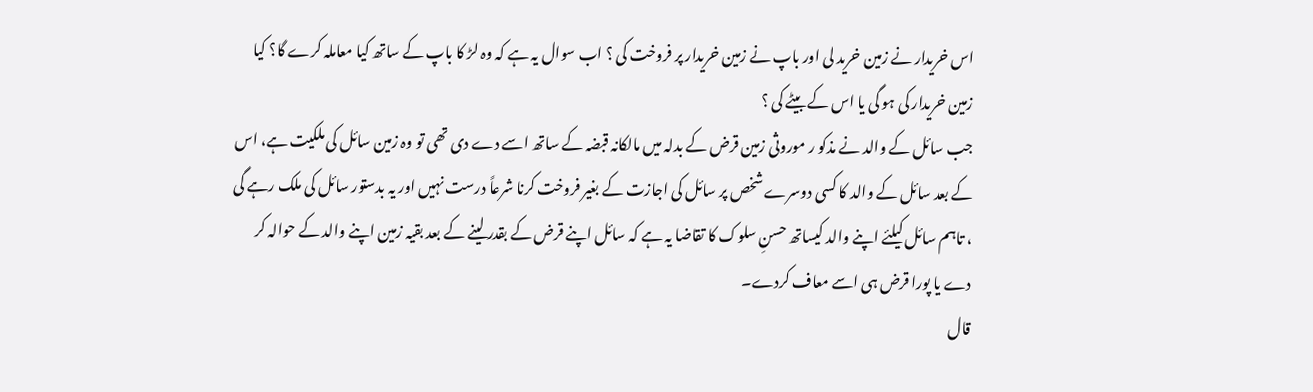اس خریدار نے زمین خرید لی اور باپ نے زمین خریدار پر فروخت کی ؟ اب سوال یہ ہے کہ وہ لڑ کا باپ کے ساتھ کیا معاملہ کرے گا؟ کیا زمین خریدار کی ہو گی یا اس کے بیٹے کی ؟
جب سائل کے والد نے مذکو ر موروثی زمین قرض کے بدلہ میں مالکانہ قبضہ کے ساتھ اسے دے دی تھی تو وہ زمین سائل کی ملکیت ہے، اس کے بعد سائل کے والد کا کسی دوسرے شخص پر سائل کی اجازت کے بغیر فروخت کرنا شرعاً درست نہیں اور یہ بدستور سائل کی ملک رہے گی ، تاہم سائل کیلئے اپنے والد کیساتھ حسنِ سلوک کا تقاضا یہ ہے کہ سائل اپنے قرض کے بقدر لینے کے بعد بقیہ زمین اپنے والد کے حوالہ کر دے یا پورا قرض ہی اسے معاف کردے۔
قال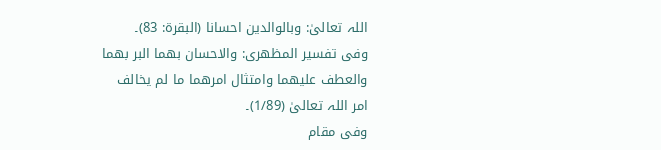اللہ تعالیٰ: وبالوالدین احسانا (البقرۃ: 83)۔
وفی تفسیر المظھری: والاحسان بھما البر بھما والعطف علیھما وامتثال امرھما ما لم یخالف امر اللہ تعالیٰ (1/89)۔
وفی مقام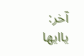آخر: یاایھا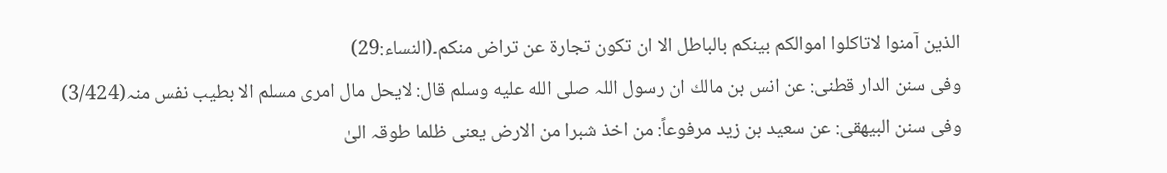الذین آمنوا لاتاکلوا اموالکم بینکم بالباطل الا ان تکون تجارۃ عن تراض منکم۔(النساء:29)
وفی سنن الدار قطنی: عن انس بن مالك ان رسول اللہ صلى الله عليه وسلم قال: لایحل مال امری مسلم الا بطیب نفس منہ(3/424)
وفی سنن البیھقی: عن سعید بن زید مرفوعاً: من اخذ شبرا من الارض یعنی ظلما طوقہ الیٰ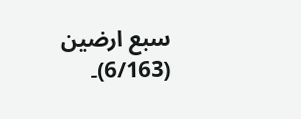سبع ارضین (6/163)۔